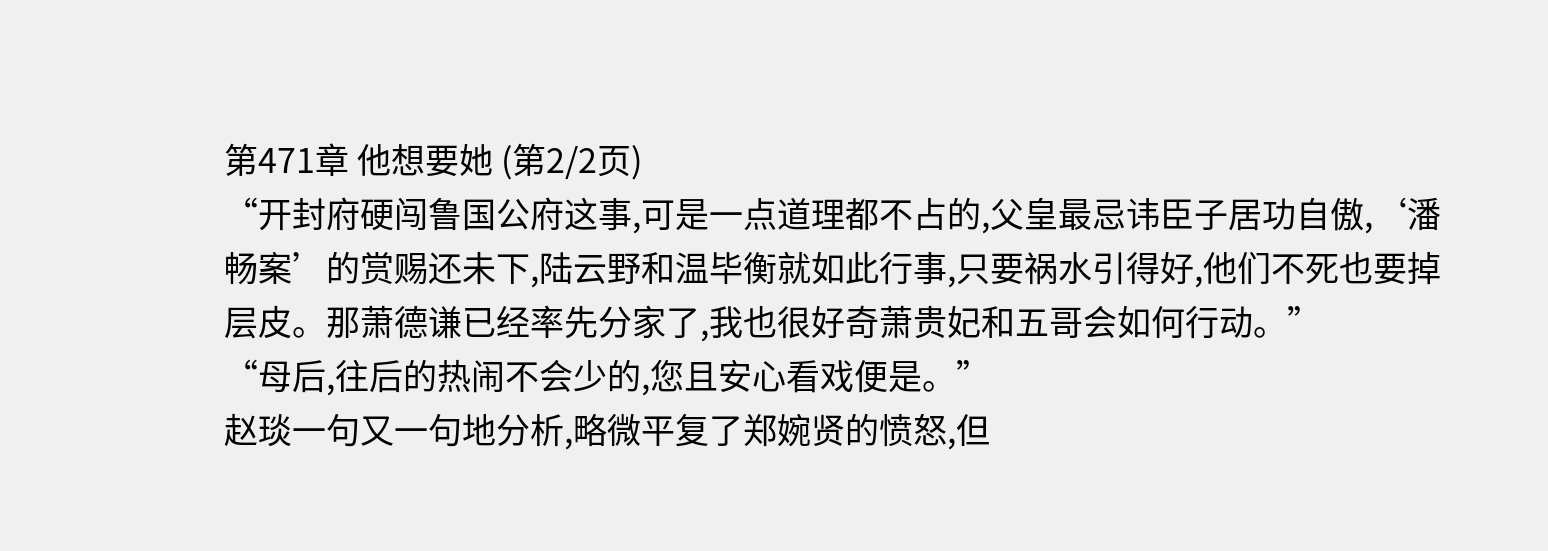第471章 他想要她 (第2/2页)
“开封府硬闯鲁国公府这事,可是一点道理都不占的,父皇最忌讳臣子居功自傲,‘潘畅案’的赏赐还未下,陆云野和温毕衡就如此行事,只要祸水引得好,他们不死也要掉层皮。那萧德谦已经率先分家了,我也很好奇萧贵妃和五哥会如何行动。”
“母后,往后的热闹不会少的,您且安心看戏便是。”
赵琰一句又一句地分析,略微平复了郑婉贤的愤怒,但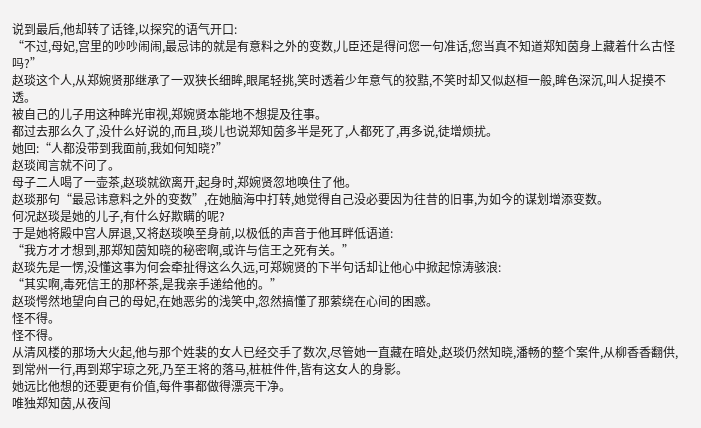说到最后,他却转了话锋,以探究的语气开口:
“不过,母妃,宫里的吵吵闹闹,最忌讳的就是有意料之外的变数,儿臣还是得问您一句准话,您当真不知道郑知茵身上藏着什么古怪吗?”
赵琰这个人,从郑婉贤那继承了一双狭长细眸,眼尾轻挑,笑时透着少年意气的狡黠,不笑时却又似赵桓一般,眸色深沉,叫人捉摸不透。
被自己的儿子用这种眸光审视,郑婉贤本能地不想提及往事。
都过去那么久了,没什么好说的,而且,琰儿也说郑知茵多半是死了,人都死了,再多说,徒增烦扰。
她回:“人都没带到我面前,我如何知晓?”
赵琰闻言就不问了。
母子二人喝了一壶茶,赵琰就欲离开,起身时,郑婉贤忽地唤住了他。
赵琰那句“最忌讳意料之外的变数”,在她脑海中打转,她觉得自己没必要因为往昔的旧事,为如今的谋划增添变数。
何况赵琰是她的儿子,有什么好欺瞒的呢?
于是她将殿中宫人屏退,又将赵琰唤至身前,以极低的声音于他耳畔低语道:
“我方才才想到,那郑知茵知晓的秘密啊,或许与信王之死有关。”
赵琰先是一愣,没懂这事为何会牵扯得这么久远,可郑婉贤的下半句话却让他心中掀起惊涛骇浪:
“其实啊,毒死信王的那杯茶,是我亲手递给他的。”
赵琰愕然地望向自己的母妃,在她恶劣的浅笑中,忽然搞懂了那萦绕在心间的困惑。
怪不得。
怪不得。
从清风楼的那场大火起,他与那个姓裴的女人已经交手了数次,尽管她一直藏在暗处,赵琰仍然知晓,潘畅的整个案件,从柳香香翻供,到常州一行,再到郑宇琼之死,乃至王将的落马,桩桩件件,皆有这女人的身影。
她远比他想的还要更有价值,每件事都做得漂亮干净。
唯独郑知茵,从夜闯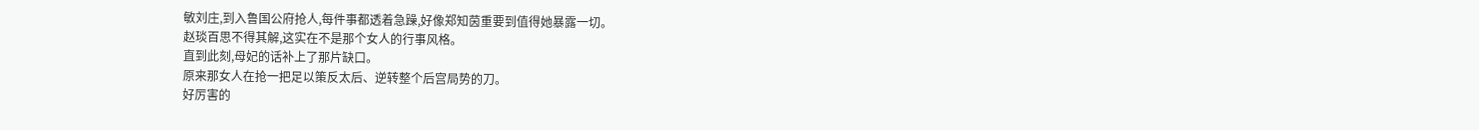敏刘庄,到入鲁国公府抢人,每件事都透着急躁,好像郑知茵重要到值得她暴露一切。
赵琰百思不得其解,这实在不是那个女人的行事风格。
直到此刻,母妃的话补上了那片缺口。
原来那女人在抢一把足以策反太后、逆转整个后宫局势的刀。
好厉害的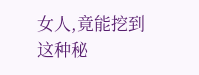女人,竟能挖到这种秘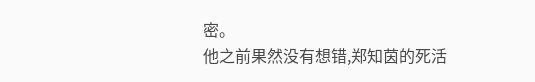密。
他之前果然没有想错,郑知茵的死活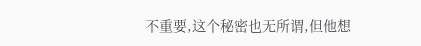不重要,这个秘密也无所谓,但他想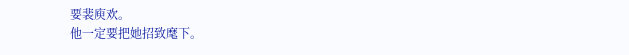要裴庾欢。
他一定要把她招致麾下。